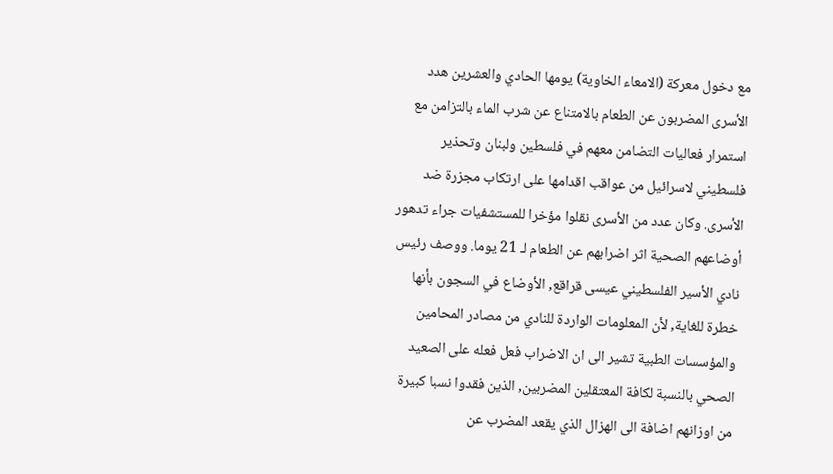مع دخول معركة (الامعاء الخاوية) يومها الحادي والعشرين هدد الأسرى المضربون عن الطعام بالامتناع عن شرب الماء بالتزامن مع استمرار فعاليات التضامن معهم في فلسطين ولبنان وتحذير فلسطيني لاسرائيل من عواقب اقدامها على ارتكاب مجزرة ضد الأسرى. وكان عدد من الأسرى نقلوا مؤخرا للمستشفيات جراء تدهور أوضاعهم الصحية اثر اضرابهم عن الطعام لـ 21 يوما. ووصف رئيس نادي الأسير الفلسطيني عيسى قراقع, الأوضاع في السجون بأنها خطرة للغاية, لأن المعلومات الواردة للنادي من مصادر المحامين والمؤسسات الطبية تشير الى ان الاضراب فعل فعله على الصعيد الصحي بالنسبة لكافة المعتقلين المضربين, الذين فقدوا نسبا كبيرة من اوزانهم اضافة الى الهزال الذي يقعد المضرب عن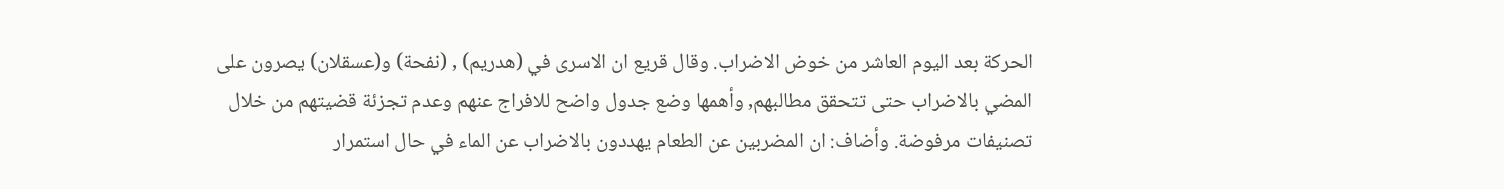الحركة بعد اليوم العاشر من خوض الاضراب. وقال قريع ان الاسرى في (هدريم) , (نفحة) و(عسقلان) يصرون على المضي بالاضراب حتى تتحقق مطالبهم, وأهمها وضع جدول واضح للافراج عنهم وعدم تجزئة قضيتهم من خلال تصنيفات مرفوضة. وأضاف: ان المضربين عن الطعام يهددون بالاضراب عن الماء في حال استمرار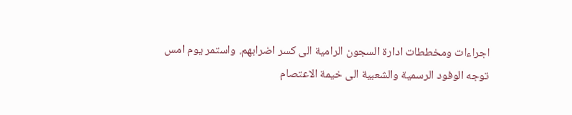اجراءات ومخططات ادارة السجون الرامية الى كسر اضرابهم. واستمر يوم امس توجه الوفود الرسمية والشعبية الى خيمة الاعتصام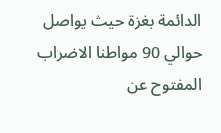الدائمة بغزة حيث يواصل حوالي 90 مواطنا الاضراب المفتوح عن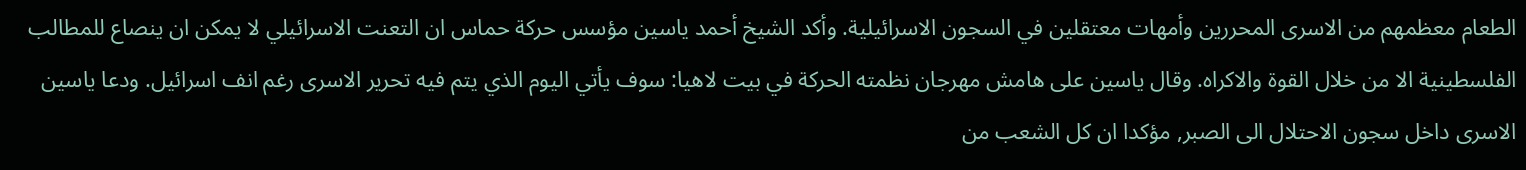الطعام معظمهم من الاسرى المحررين وأمهات معتقلين في السجون الاسرائيلية. وأكد الشيخ أحمد ياسين مؤسس حركة حماس ان التعنت الاسرائيلي لا يمكن ان ينصاع للمطالب الفلسطينية الا من خلال القوة والاكراه. وقال ياسين على هامش مهرجان نظمته الحركة في بيت لاهيا: سوف يأتي اليوم الذي يتم فيه تحرير الاسرى رغم انف اسرائيل. ودعا ياسين الاسرى داخل سجون الاحتلال الى الصبر, مؤكدا ان كل الشعب من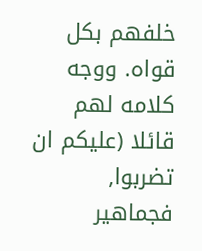خلفهم بكل قواه. ووجه كلامه لهم قائلا (عليكم ان تضربوا, فجماهير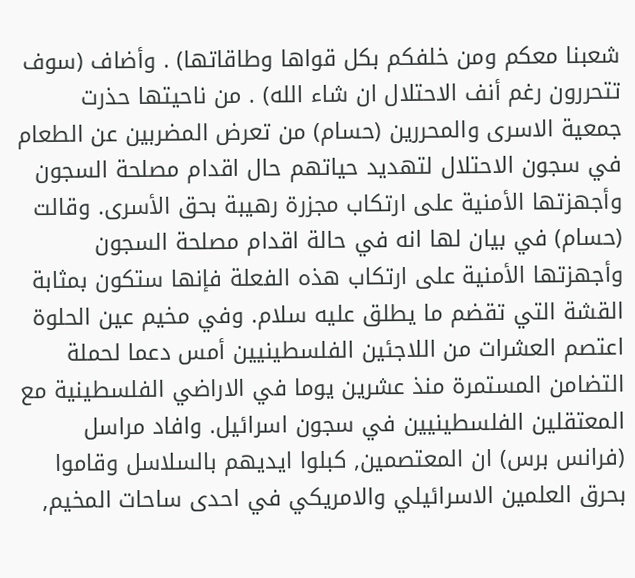شعبنا معكم ومن خلفكم بكل قواها وطاقاتها) . وأضاف (سوف تتحررون رغم أنف الاحتلال ان شاء الله) . من ناحيتها حذرت جمعية الاسرى والمحررين (حسام) من تعرض المضربين عن الطعام في سجون الاحتلال لتهديد حياتهم حال اقدام مصلحة السجون وأجهزتها الأمنية على ارتكاب مجزرة رهيبة بحق الأسرى. وقالت (حسام) في بيان لها انه في حالة اقدام مصلحة السجون وأجهزتها الأمنية على ارتكاب هذه الفعلة فإنها ستكون بمثابة القشة التي تقضم ما يطلق عليه سلام. وفي مخيم عين الحلوة اعتصم العشرات من اللاجئين الفلسطينيين أمس دعما لحملة التضامن المستمرة منذ عشرين يوما في الاراضي الفلسطينية مع المعتقلين الفلسطينيين في سجون اسرائيل. وافاد مراسل (فرانس برس) ان المعتصمين, كبلوا ايديهم بالسلاسل وقاموا بحرق العلمين الاسرائيلي والامريكي في احدى ساحات المخيم,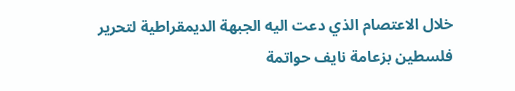خلال الاعتصام الذي دعت اليه الجبهة الديمقراطية لتحرير فلسطين بزعامة نايف حواتمة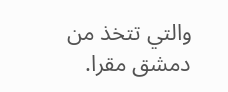والتي تتخذ من دمشق مقرا.